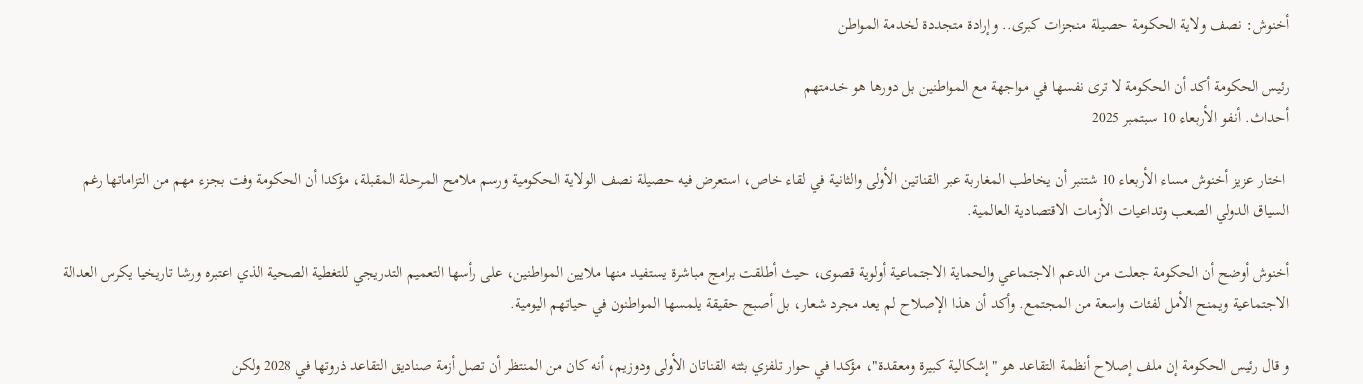أخنوش: نصف ولاية الحكومة حصيلة منجزات كبرى.. وإرادة متجددة لخدمة المواطن

رئيس الحكومة أكد أن الحكومة لا ترى نفسها في مواجهة مع المواطنين بل دورها هو خدمتهم
أحداث. أنفو الأربعاء 10 سبتمبر 2025

 اختار عزيز أخنوش مساء الأربعاء 10 شتنبر أن يخاطب المغاربة عبر القناتين الأولى والثانية في لقاء خاص، استعرض فيه حصيلة نصف الولاية الحكومية ورسم ملامح المرحلة المقبلة، مؤكدا أن الحكومة وفت بجزء مهم من التزاماتها رغم السياق الدولي الصعب وتداعيات الأزمات الاقتصادية العالمية.

أخنوش أوضح أن الحكومة جعلت من الدعم الاجتماعي والحماية الاجتماعية أولوية قصوى، حيث أطلقت برامج مباشرة يستفيد منها ملايين المواطنين، على رأسها التعميم التدريجي للتغطية الصحية الذي اعتبره ورشا تاريخيا يكرس العدالة الاجتماعية ويمنح الأمل لفئات واسعة من المجتمع. وأكد أن هذا الإصلاح لم يعد مجرد شعار، بل أصبح حقيقة يلمسها المواطنون في حياتهم اليومية.

و قال رئيس الحكومة إن ملف إصلاح أنظمة التقاعد هو "إشكالية كبيرة ومعقدة"، مؤكدا في حوار تلفزي بثته القناتان الأولى ودوزيم، أنه كان من المنتظر أن تصل أزمة صناديق التقاعد ذروتها في 2028 ولكن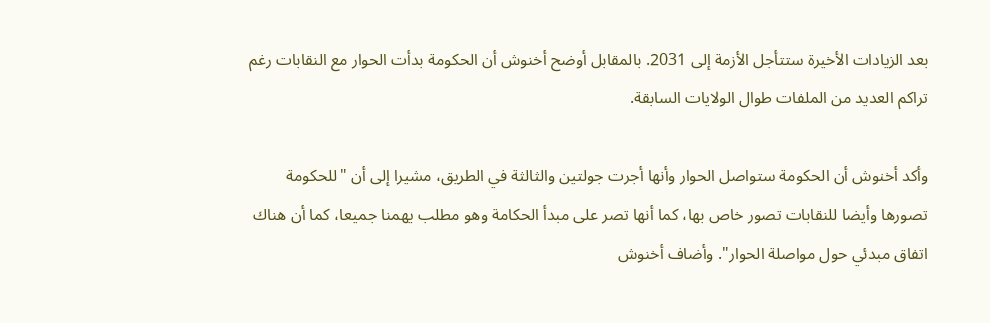بعد الزيادات الأخيرة ستتأجل الأزمة إلى 2031. بالمقابل أوضح أخنوش أن الحكومة بدأت الحوار مع النقابات رغم تراكم العديد من الملفات طوال الولايات السابقة.

وأكد أخنوش أن الحكومة ستواصل الحوار وأنها أجرت جولتين والثالثة في الطريق، مشيرا إلى أن "للحكومة تصورها وأيضا للنقابات تصور خاص بها، كما أنها تصر على مبدأ الحكامة وهو مطلب يهمنا جميعا، كما أن هناك اتفاق مبدئي حول مواصلة الحوار". وأضاف أخنوش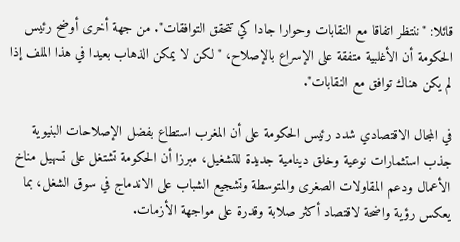قائلا: "ننتظر اتفاقا مع النقابات وحوارا جادا كي تتحقق التوافقات". من جهة أخرى أوضح رئيس الحكومة أن الأغلبية متفقة على الإسراع بالإصلاح، "لكن لا يمكن الذهاب بعيدا في هذا الملف إذا لم يكن هناك توافق مع النقابات".

في المجال الاقتصادي شدد رئيس الحكومة على أن المغرب استطاع بفضل الإصلاحات البنيوية جذب استثمارات نوعية وخلق دينامية جديدة للتشغيل، مبرزا أن الحكومة تشتغل على تسهيل مناخ الأعمال ودعم المقاولات الصغرى والمتوسطة وتشجيع الشباب على الاندماج في سوق الشغل، بما يعكس رؤية واضحة لاقتصاد أكثر صلابة وقدرة على مواجهة الأزمات.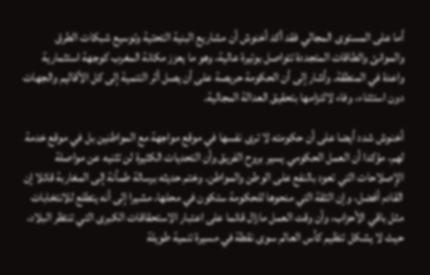أما على المستوى المجالي فقد أكد أخنوش أن مشاريع البنية التحتية وتوسيع شبكات الطرق والموانئ والطاقات المتجددة تتواصل بوتيرة عالية، وهو ما يعزز مكانة المغرب كوجهة استثمارية واعدة في المنطقة. وأشار إلى أن الحكومة حريصة على أن يصل أثر التنمية إلى كل الأقاليم والجهات دون استثناء، وفاء لالتزامها بتحقيق العدالة المجالية.

أخنوش شدد أيضا على أن حكومته لا ترى نفسها في موقع مواجهة مع المواطنين بل في موقع خدمة لهم، مؤكدا أن العمل الحكومي يسير بروح الفريق وأن التحديات الكثيرة لن تثنيه عن مواصلة الإصلاحات التي تعود بالنفع على الوطن والمواطن. وختم حديثه برسالة طمأنة إلى المغاربة قائلا إن القادم أفضل، وإن الثقة التي منحوها للحكومة ستكون في محلها، مشيرا إلى أنه يتطلع للانتخابات مثل باقي الأحزاب، وأن وقت العمل مازال قائما على اعتبار الاستحقاقات الكبرى التي تنتظر البلاد، حيث لا يشكل تنظيم كأس العالم سوى نقطة في مسيرة تنمية طويلة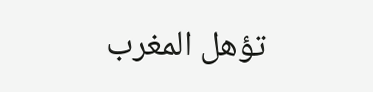تؤهل المغرب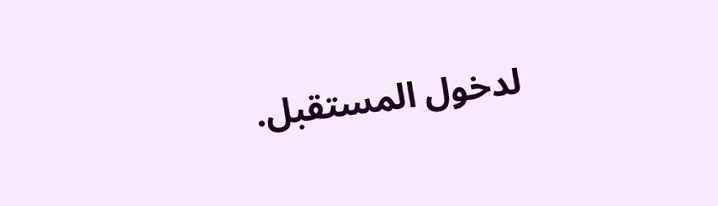لدخول المستقبل.